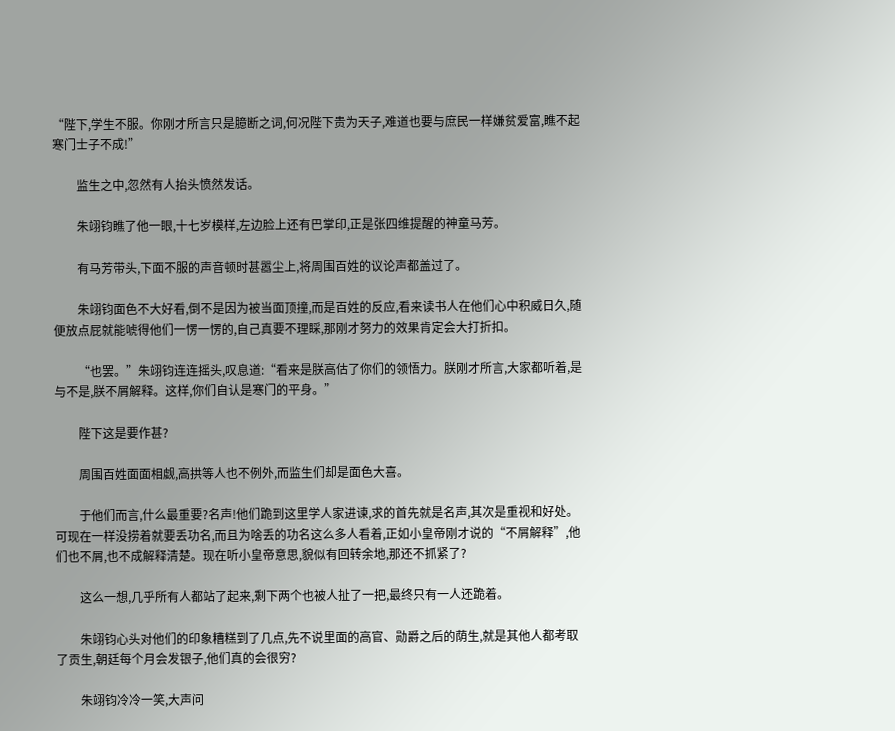“陛下,学生不服。你刚才所言只是臆断之词,何况陛下贵为天子,难道也要与庶民一样嫌贫爱富,瞧不起寒门士子不成!”

        监生之中,忽然有人抬头愤然发话。

        朱翊钧瞧了他一眼,十七岁模样,左边脸上还有巴掌印,正是张四维提醒的神童马芳。

        有马芳带头,下面不服的声音顿时甚嚣尘上,将周围百姓的议论声都盖过了。

        朱翊钧面色不大好看,倒不是因为被当面顶撞,而是百姓的反应,看来读书人在他们心中积威日久,随便放点屁就能唬得他们一愣一愣的,自己真要不理睬,那刚才努力的效果肯定会大打折扣。

        “也罢。”朱翊钧连连摇头,叹息道:“看来是朕高估了你们的领悟力。朕刚才所言,大家都听着,是与不是,朕不屑解释。这样,你们自认是寒门的平身。”

        陛下这是要作甚?

        周围百姓面面相觑,高拱等人也不例外,而监生们却是面色大喜。

        于他们而言,什么最重要?名声!他们跪到这里学人家进谏,求的首先就是名声,其次是重视和好处。可现在一样没捞着就要丢功名,而且为啥丢的功名这么多人看着,正如小皇帝刚才说的“不屑解释”,他们也不屑,也不成解释清楚。现在听小皇帝意思,貌似有回转余地,那还不抓紧了?

        这么一想,几乎所有人都站了起来,剩下两个也被人扯了一把,最终只有一人还跪着。

        朱翊钧心头对他们的印象糟糕到了几点,先不说里面的高官、勋爵之后的荫生,就是其他人都考取了贡生,朝廷每个月会发银子,他们真的会很穷?

        朱翊钧冷冷一笑,大声问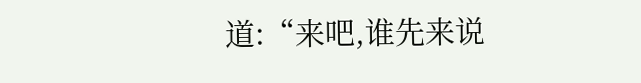道:“来吧,谁先来说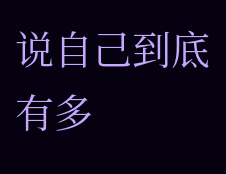说自己到底有多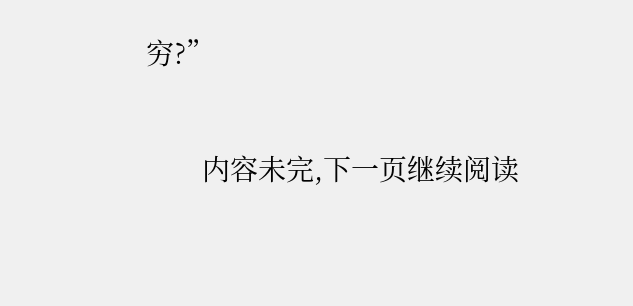穷?”

        内容未完,下一页继续阅读